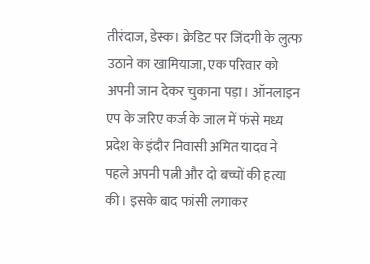तीरंदाज, डेस्क। क्रेडिट पर जिंदगी के लुत्फ उठाने का खामियाजा, एक परिवार को अपनी जान देकर चुकाना पड़ा। ऑनलाइन एप के जरिए कर्ज के जाल में फंसे मध्य प्रदेश के इंदौर निवासी अमित यादव ने पहले अपनी पत्नी और दो बच्चों की हत्या की। इसके बाद फांसी लगाकर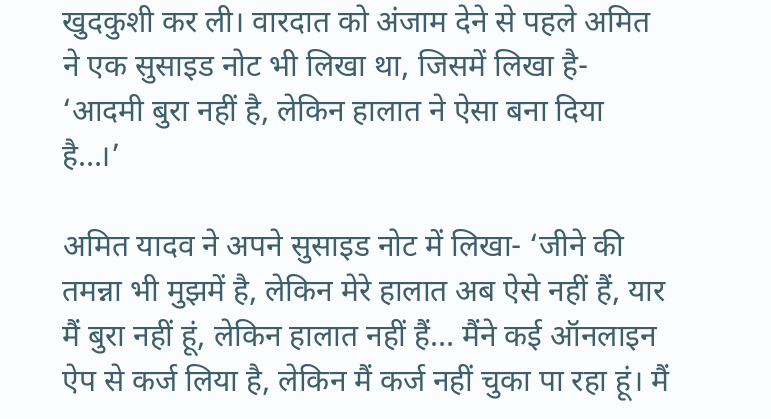खुदकुशी कर ली। वारदात को अंजाम देने से पहले अमित ने एक सुसाइड नोट भी लिखा था, जिसमें लिखा है- ‘आदमी बुरा नहीं है, लेकिन हालात ने ऐसा बना दिया है…।’

अमित यादव ने अपने सुसाइड नोट में लिखा- ‘जीने की तमन्ना भी मुझमें है, लेकिन मेरे हालात अब ऐसे नहीं हैं, यार मैं बुरा नहीं हूं, लेकिन हालात नहीं हैं… मैंने कई ऑनलाइन ऐप से कर्ज लिया है, लेकिन मैं कर्ज नहीं चुका पा रहा हूं। मैं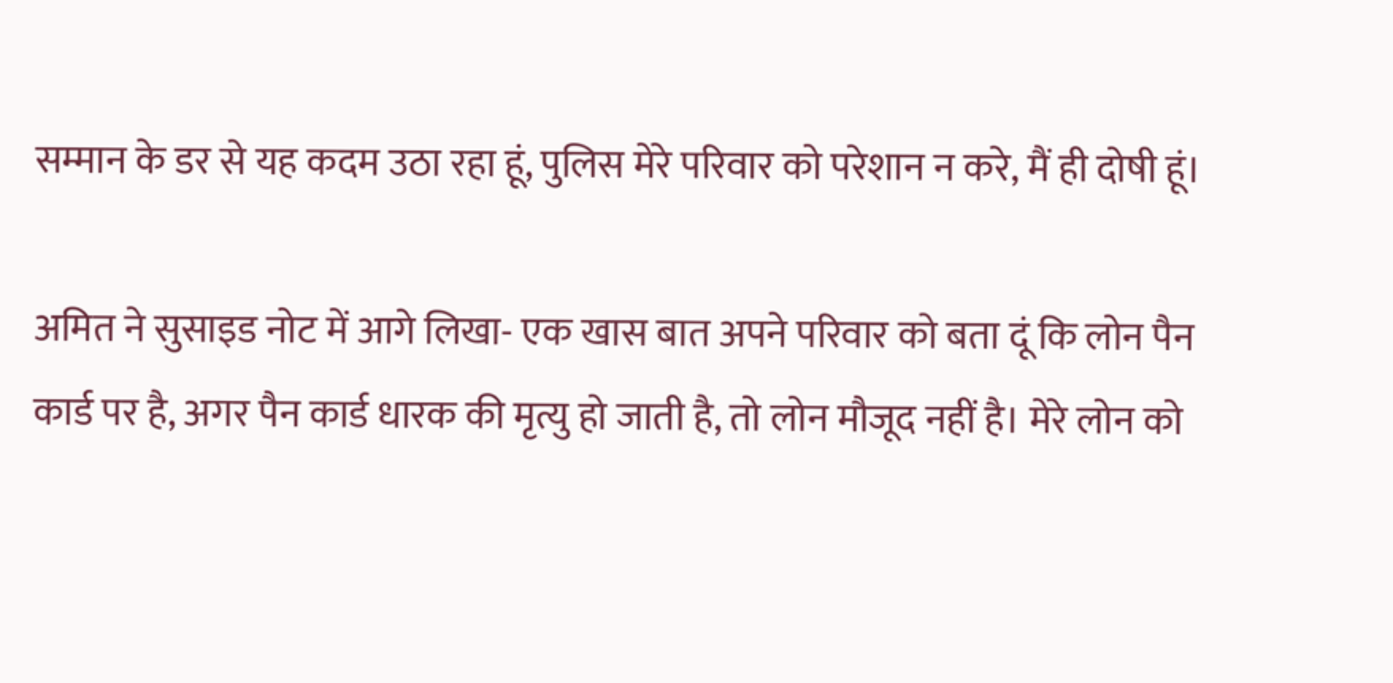सम्मान के डर से यह कदम उठा रहा हूं, पुलिस मेरे परिवार को परेशान न करे, मैं ही दोषी हूं।

अमित ने सुसाइड नोट में आगे लिखा- एक खास बात अपने परिवार को बता दूं कि लोन पैन कार्ड पर है, अगर पैन कार्ड धारक की मृत्यु हो जाती है, तो लोन मौजूद नहीं है। मेरे लोन को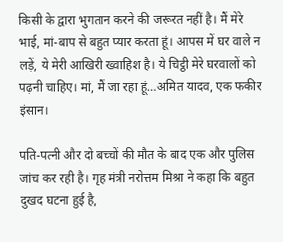किसी के द्वारा भुगतान करने की जरूरत नहीं है। मैं मेरे भाई, मां-बाप से बहुत प्यार करता हूं। आपस में घर वाले न लड़ें, ये मेरी आखिरी ख्वाहिश है। ये चिट्ठी मेरे घरवालों को पढ़नी चाहिए। मां, मैं जा रहा हूं…अमित यादव, एक फकीर इंसान।

पति-पत्नी और दो बच्चों की मौत के बाद एक और पुलिस जांच कर रही है। गृह मंत्री नरोत्तम मिश्रा ने कहा कि बहुत दुखद घटना हुई है,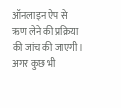ऑनलाइन ऐप से ऋण लेने की प्रक्रिया की जांच की जाएगी। अगर कुछ भी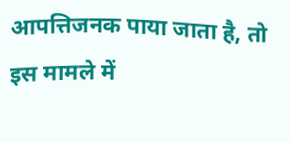आपत्तिजनक पाया जाता है, तो इस मामले में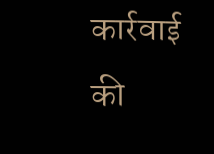कार्रवाई की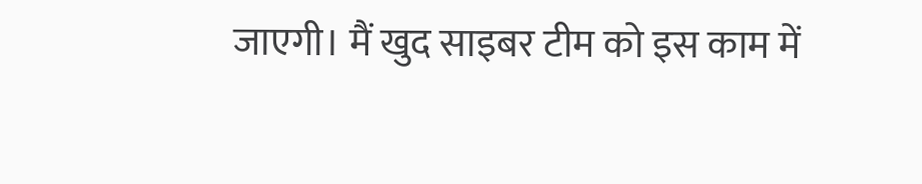जाएगी। मैं खुद साइबर टीम को इस काम में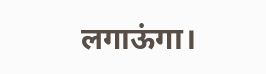लगाऊंगा।